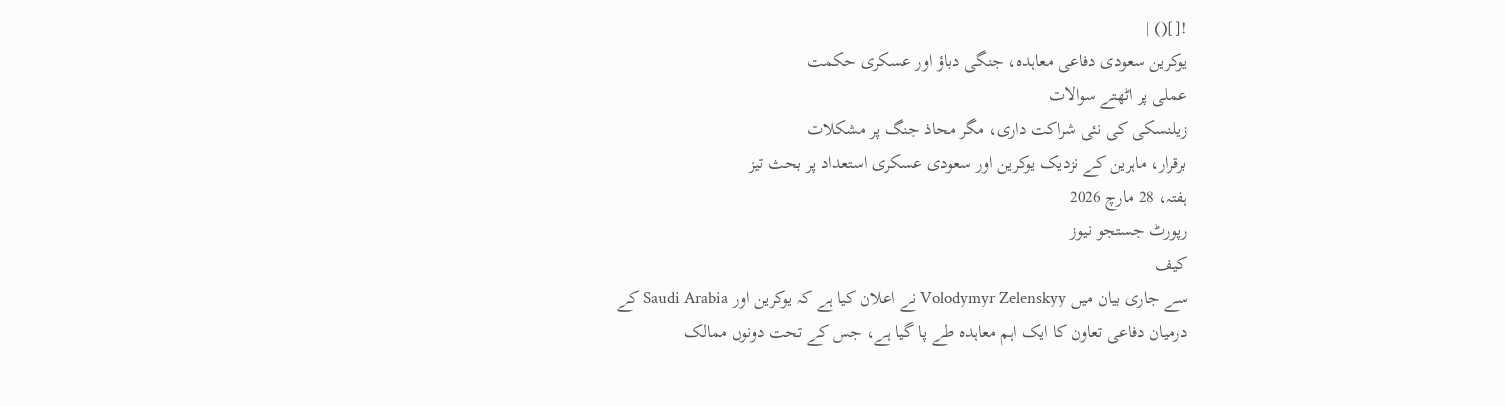![]() |
یوکرین سعودی دفاعی معاہدہ، جنگی دباؤ اور عسکری حکمت
عملی پر اٹھتے سوالات
زیلنسکی کی نئی شراکت داری، مگر محاذ جنگ پر مشکلات
برقرار، ماہرین کے نزدیک یوکرین اور سعودی عسکری استعداد پر بحث تیز
ہفتہ، 28 مارچ 2026
رپورٹ جستجو نیوز
کیف
سے جاری بیان میں Volodymyr Zelenskyy نے اعلان کیا ہے کہ یوکرین اور Saudi Arabia کے
درمیان دفاعی تعاون کا ایک اہم معاہدہ طے پا گیا ہے، جس کے تحت دونوں ممالک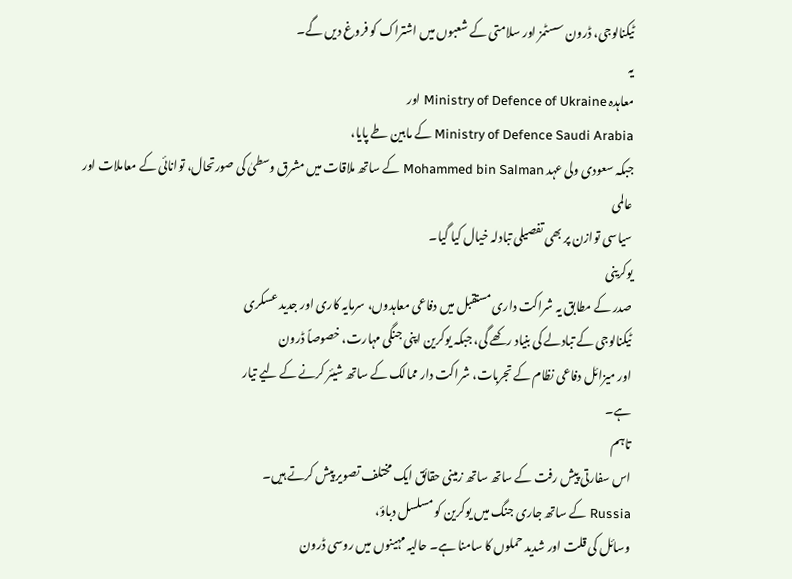ٹیکنالوجی، ڈرون سسٹمز اور سلامتی کے شعبوں میں اشتراک کو فروغ دیں گے۔
یہ
معاہدہ Ministry of Defence of Ukraine اور
Ministry of Defence Saudi Arabia کے مابین طے پایا،
جبکہ سعودی ولی عہد Mohammed bin Salman کے ساتھ ملاقات میں مشرق وسطیٰ کی صورتحال، توانائی کے معاملات اور عالمی
سیاسی توازن پر بھی تفصیلی تبادلہ خیال کیا گیا۔
یوکرینی
صدر کے مطابق یہ شراکت داری مستقبل میں دفاعی معاہدوں، سرمایہ کاری اور جدید عسکری
ٹیکنالوجی کے تبادلے کی بنیاد رکھے گی، جبکہ یوکرین اپنی جنگی مہارت، خصوصاً ڈرون
اور میزائل دفاعی نظام کے تجربات، شراکت دار ممالک کے ساتھ شیئر کرنے کے لیے تیار
ہے۔
تاہم
اس سفارتی پیش رفت کے ساتھ ساتھ زمینی حقائق ایک مختلف تصویر پیش کرتے ہیں۔
Russia کے ساتھ جاری جنگ میں یوکرین کو مسلسل دباؤ،
وسائل کی قلت اور شدید حملوں کا سامنا ہے۔ حالیہ مہینوں میں روسی ڈرون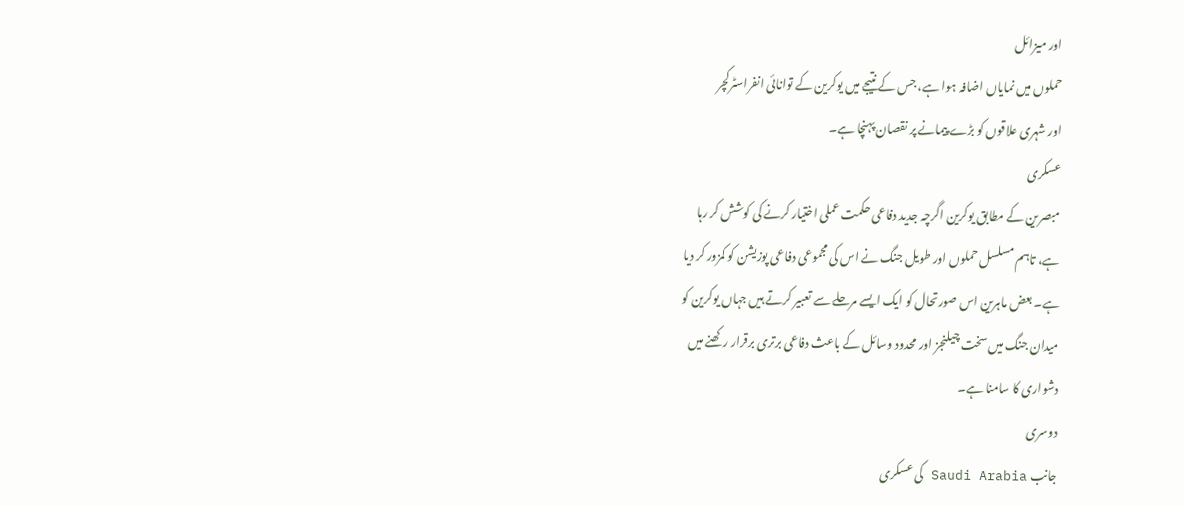اور میزائل
حملوں میں نمایاں اضافہ ہوا ہے، جس کے نتیجے میں یوکرین کے توانائی انفراسٹرکچر
اور شہری علاقوں کو بڑے پیمانے پر نقصان پہنچا ہے۔
عسکری
مبصرین کے مطابق یوکرین اگرچہ جدید دفاعی حکمت عملی اختیار کرنے کی کوشش کر رہا
ہے، تاہم مسلسل حملوں اور طویل جنگ نے اس کی مجموعی دفاعی پوزیشن کو کمزور کر دیا
ہے۔ بعض ماہرین اس صورتحال کو ایک ایسے مرحلے سے تعبیر کرتے ہیں جہاں یوکرین کو
میدان جنگ میں سخت چیلنجز اور محدود وسائل کے باعث دفاعی برتری برقرار رکھنے میں
دشواری کا سامنا ہے۔
دوسری
جانب Saudi Arabia کی عسکری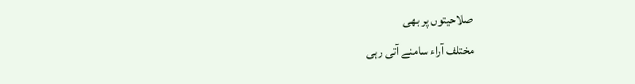صلاحیتوں پر بھی
مختلف آراء سامنے آتی رہی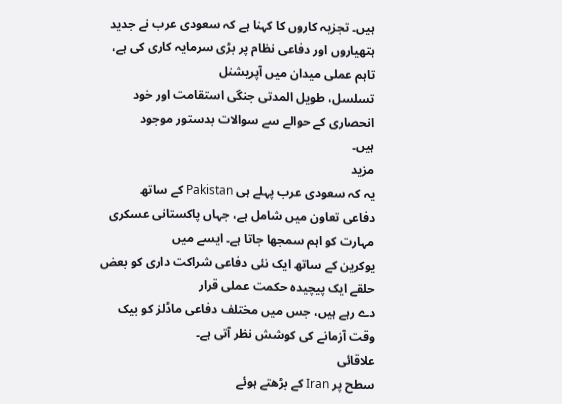ہیں۔ تجزیہ کاروں کا کہنا ہے کہ سعودی عرب نے جدید
ہتھیاروں اور دفاعی نظام پر بڑی سرمایہ کاری کی ہے، تاہم عملی میدان میں آپریشنل
تسلسل، طویل المدتی جنگی استقامت اور خود انحصاری کے حوالے سے سوالات بدستور موجود
ہیں۔
مزید
یہ کہ سعودی عرب پہلے ہی Pakistan کے ساتھ
دفاعی تعاون میں شامل ہے، جہاں پاکستانی عسکری مہارت کو اہم سمجھا جاتا ہے۔ ایسے میں
یوکرین کے ساتھ ایک نئی دفاعی شراکت داری کو بعض حلقے ایک پیچیدہ حکمت عملی قرار
دے رہے ہیں، جس میں مختلف دفاعی ماڈلز کو بیک وقت آزمانے کی کوشش نظر آتی ہے۔
علاقائی
سطح پر Iran کے بڑھتے ہوئے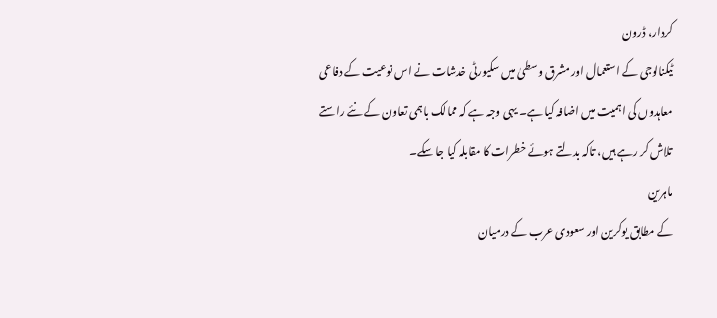کردار، ڈرون
ٹیکنالوجی کے استعمال اور مشرق وسطیٰ میں سکیورٹی خدشات نے اس نوعیت کے دفاعی
معاہدوں کی اہمیت میں اضافہ کیا ہے۔ یہی وجہ ہے کہ ممالک باہمی تعاون کے نئے راستے
تلاش کر رہے ہیں، تاکہ بدلتے ہوئے خطرات کا مقابلہ کیا جا سکے۔
ماہرین
کے مطابق یوکرین اور سعودی عرب کے درمیان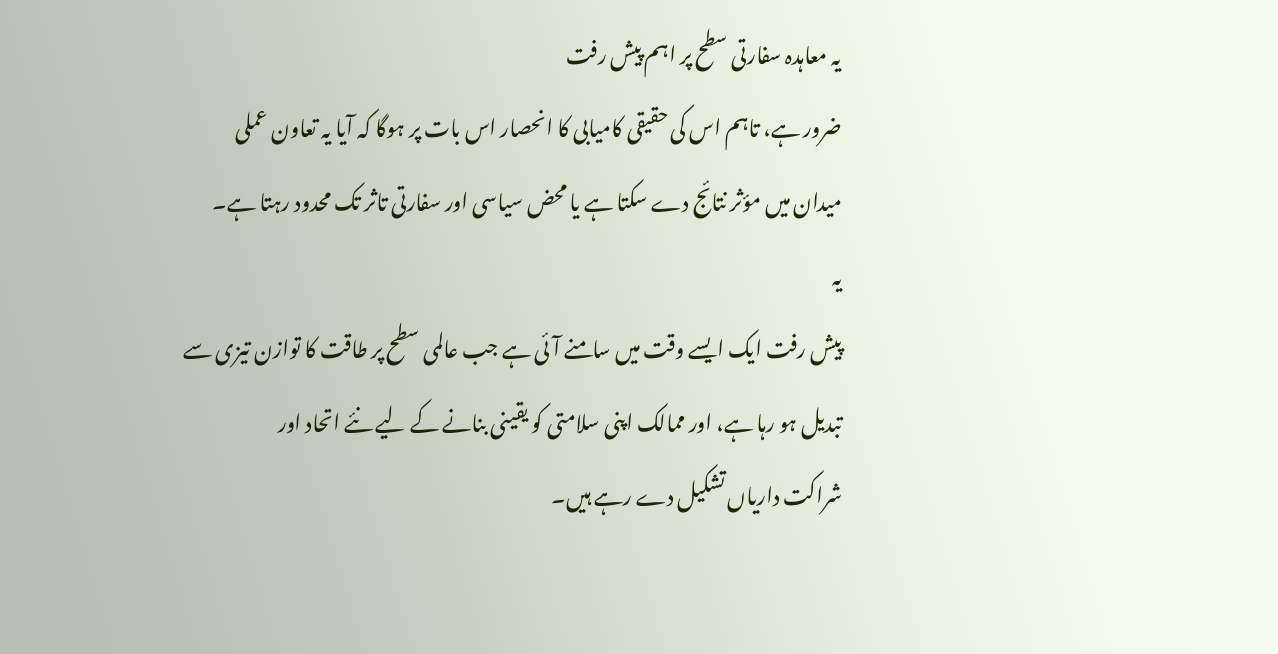یہ معاہدہ سفارتی سطح پر اہم پیش رفت
ضرور ہے، تاہم اس کی حقیقی کامیابی کا انحصار اس بات پر ہوگا کہ آیا یہ تعاون عملی
میدان میں مؤثر نتائج دے سکتا ہے یا محض سیاسی اور سفارتی تاثر تک محدود رہتا ہے۔
یہ
پیش رفت ایک ایسے وقت میں سامنے آئی ہے جب عالمی سطح پر طاقت کا توازن تیزی سے
تبدیل ہو رہا ہے، اور ممالک اپنی سلامتی کو یقینی بنانے کے لیے نئے اتحاد اور
شراکت داریاں تشکیل دے رہے ہیں۔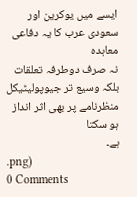ایسے میں یوکرین اور سعودی عرب کا یہ دفاعی معاہدہ
نہ صرف دوطرفہ تعلقات بلکہ وسیع تر جیوپولیٹیکل منظرنامے پر بھی اثر انداز ہو سکتا
ہے۔
.png)
0 Comments